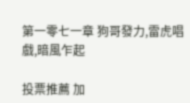第一零七一章 狗哥發力,雷虎唱戲,暗風乍起

投票推薦 加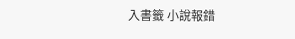入書籤 小說報錯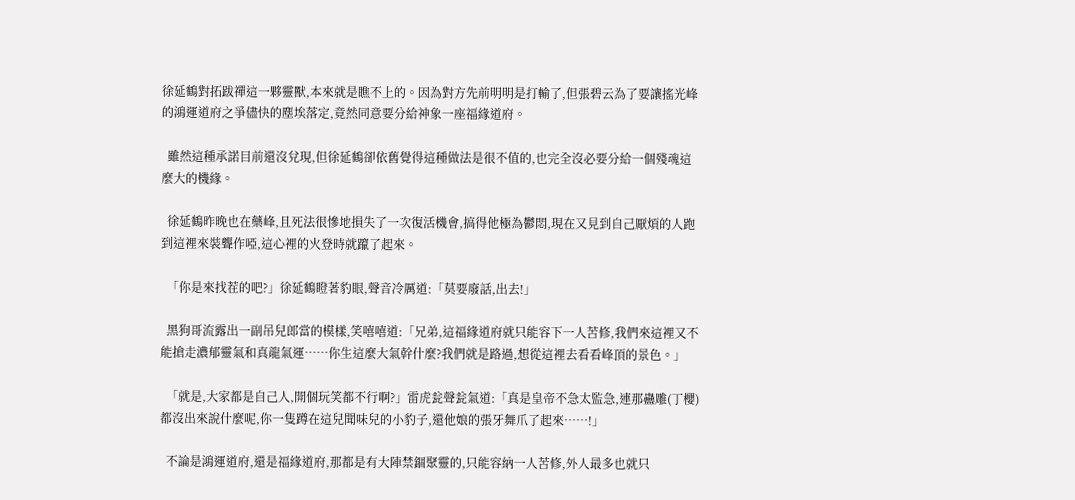徐延鶴對拓跋禪這一夥靈獸,本來就是瞧不上的。因為對方先前明明是打輸了,但張碧云為了要讓搖光峰的鴻運道府之爭儘快的塵埃落定,竟然同意要分給神象一座福緣道府。

  雖然這種承諾目前還沒兌現,但徐延鶴卻依舊覺得這種做法是很不值的,也完全沒必要分給一個殘魂這麼大的機緣。

  徐延鶴昨晚也在藥峰,且死法很慘地損失了一次復活機會,搞得他極為鬱悶,現在又見到自己厭煩的人跑到這裡來裝聾作啞,這心裡的火登時就躥了起來。

  「你是來找茬的吧?」徐延鶴瞪著豹眼,聲音冷厲道:「莫要廢話,出去!」

  黑狗哥流露出一副吊兒郎當的模樣,笑嘻嘻道:「兄弟,這福緣道府就只能容下一人苦修,我們來這裡又不能搶走濃郁靈氣和真龍氣運……你生這麼大氣幹什麼?我們就是路過,想從這裡去看看峰頂的景色。」

  「就是,大家都是自己人,開個玩笑都不行啊?」雷虎瓮聲瓮氣道:「真是皇帝不急太監急,連那蠱雕(丁櫻)都沒出來說什麼呢,你一隻蹲在這兒聞味兒的小豹子,還他娘的張牙舞爪了起來……!」

  不論是鴻運道府,還是福緣道府,那都是有大陣禁錮聚靈的,只能容納一人苦修,外人最多也就只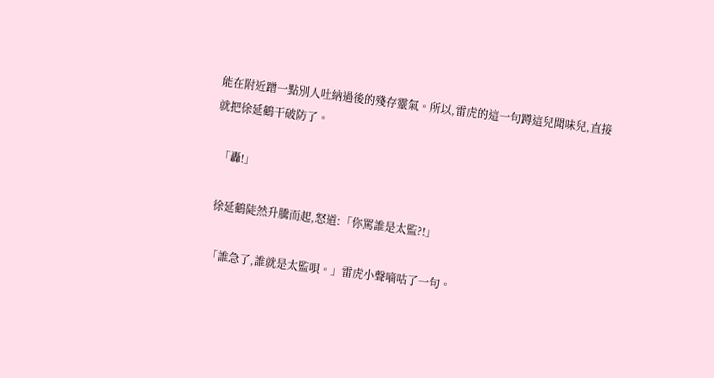能在附近蹭一點別人吐納過後的殘存靈氣。所以,雷虎的這一句蹲這兒聞味兒,直接就把徐延鶴干破防了。

  「轟!」

  徐延鶴陡然升騰而起,怒道:「你罵誰是太監?!」

  「誰急了,誰就是太監唄。」雷虎小聲嘀咕了一句。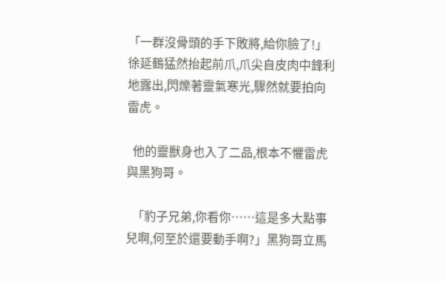「一群沒骨頭的手下敗將,給你臉了!」徐延鶴猛然抬起前爪,爪尖自皮肉中鋒利地露出,閃爍著靈氣寒光,驟然就要拍向雷虎。

  他的靈獸身也入了二品,根本不懼雷虎與黑狗哥。

  「豹子兄弟,你看你……這是多大點事兒啊,何至於還要動手啊?」黑狗哥立馬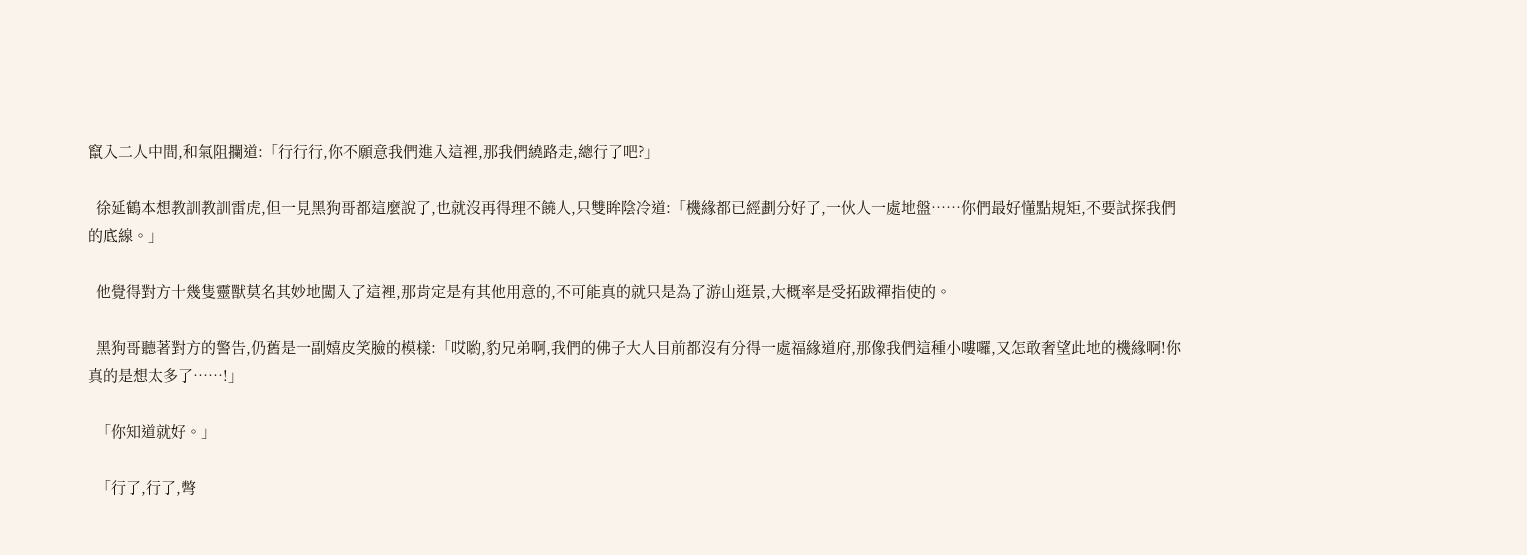竄入二人中間,和氣阻攔道:「行行行,你不願意我們進入這裡,那我們繞路走,總行了吧?」

  徐延鶴本想教訓教訓雷虎,但一見黑狗哥都這麼說了,也就沒再得理不饒人,只雙眸陰冷道:「機緣都已經劃分好了,一伙人一處地盤……你們最好懂點規矩,不要試探我們的底線。」

  他覺得對方十幾隻靈獸莫名其妙地闖入了這裡,那肯定是有其他用意的,不可能真的就只是為了游山逛景,大概率是受拓跋禪指使的。

  黑狗哥聽著對方的警告,仍舊是一副嬉皮笑臉的模樣:「哎喲,豹兄弟啊,我們的佛子大人目前都沒有分得一處福緣道府,那像我們這種小嘍囉,又怎敢奢望此地的機緣啊!你真的是想太多了……!」

  「你知道就好。」

  「行了,行了,彆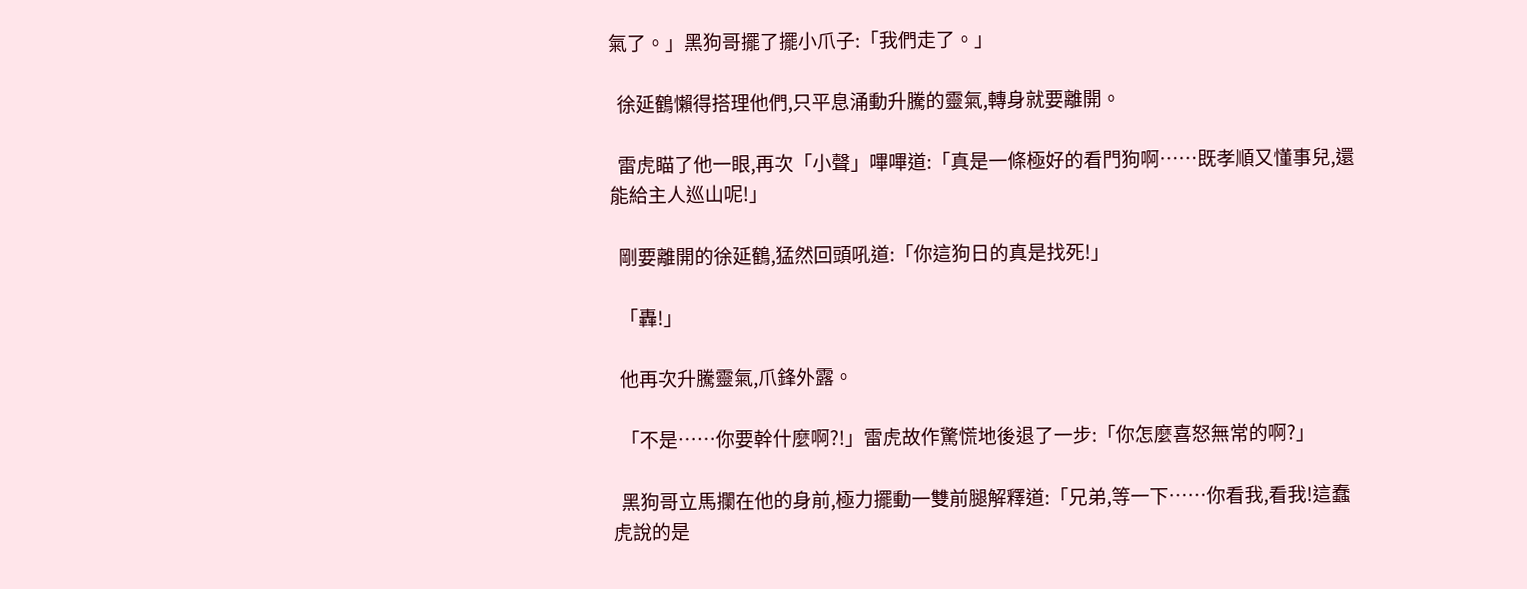氣了。」黑狗哥擺了擺小爪子:「我們走了。」

  徐延鶴懶得搭理他們,只平息涌動升騰的靈氣,轉身就要離開。

  雷虎瞄了他一眼,再次「小聲」嗶嗶道:「真是一條極好的看門狗啊……既孝順又懂事兒,還能給主人巡山呢!」

  剛要離開的徐延鶴,猛然回頭吼道:「你這狗日的真是找死!」

  「轟!」

  他再次升騰靈氣,爪鋒外露。

  「不是……你要幹什麼啊?!」雷虎故作驚慌地後退了一步:「你怎麼喜怒無常的啊?」

  黑狗哥立馬攔在他的身前,極力擺動一雙前腿解釋道:「兄弟,等一下……你看我,看我!這蠢虎說的是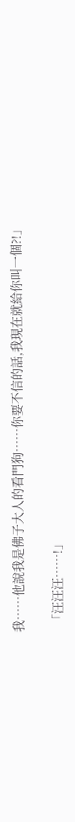我……他說我是佛子大人的看門狗……你要不信的話,我現在就給你叫一個?!」

  「汪汪汪……!」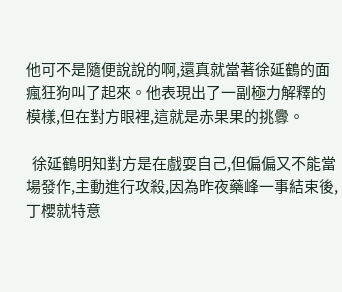他可不是隨便說說的啊,還真就當著徐延鶴的面瘋狂狗叫了起來。他表現出了一副極力解釋的模樣,但在對方眼裡,這就是赤果果的挑釁。

  徐延鶴明知對方是在戲耍自己,但偏偏又不能當場發作,主動進行攻殺,因為昨夜藥峰一事結束後,丁櫻就特意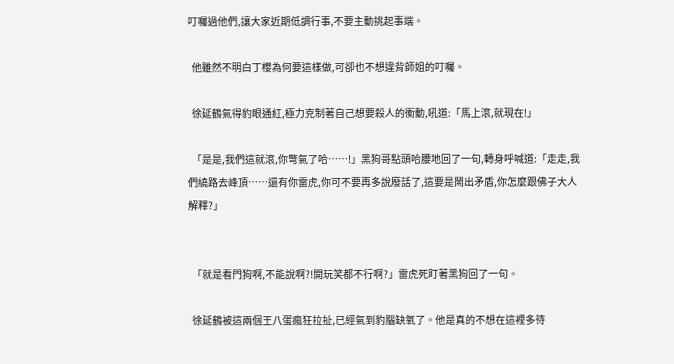叮囑過他們,讓大家近期低調行事,不要主動挑起事端。

  他雖然不明白丁櫻為何要這樣做,可卻也不想違背師姐的叮囑。

  徐延鶴氣得豹眼通紅,極力克制著自己想要殺人的衝動,吼道:「馬上滾,就現在!」

  「是是,我們這就滾,你彆氣了哈……!」黑狗哥點頭哈腰地回了一句,轉身呼喊道:「走走,我們繞路去峰頂……還有你雷虎,你可不要再多說廢話了,這要是鬧出矛盾,你怎麼跟佛子大人解釋?」


  「就是看門狗啊,不能說啊?!開玩笑都不行啊?」雷虎死盯著黑狗回了一句。

  徐延鶴被這兩個王八蛋瘋狂拉扯,已經氣到豹腦缺氧了。他是真的不想在這裡多待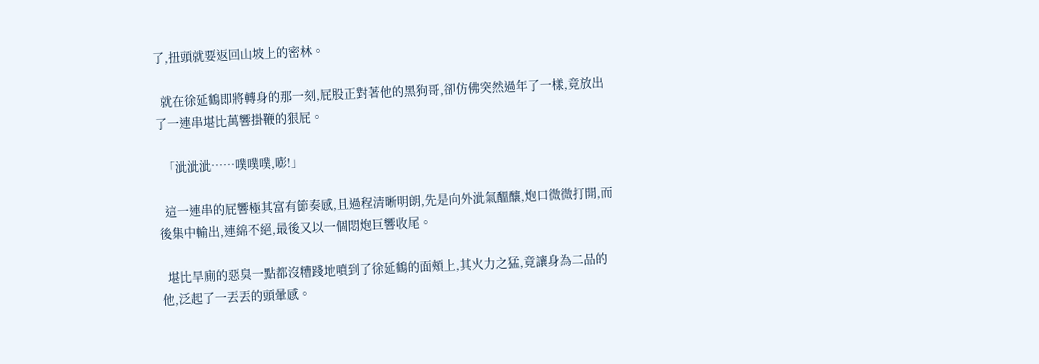了,扭頭就要返回山坡上的密林。

  就在徐延鶴即將轉身的那一刻,屁股正對著他的黑狗哥,卻仿佛突然過年了一樣,竟放出了一連串堪比萬響掛鞭的狠屁。

  「泚泚泚……噗噗噗,嘭!」

  這一連串的屁響極其富有節奏感,且過程清晰明朗,先是向外泚氣醞釀,炮口微微打開,而後集中輸出,連綿不絕,最後又以一個悶炮巨響收尾。

  堪比旱廁的惡臭一點都沒糟踐地噴到了徐延鶴的面頰上,其火力之猛,竟讓身為二品的他,泛起了一丟丟的頭暈感。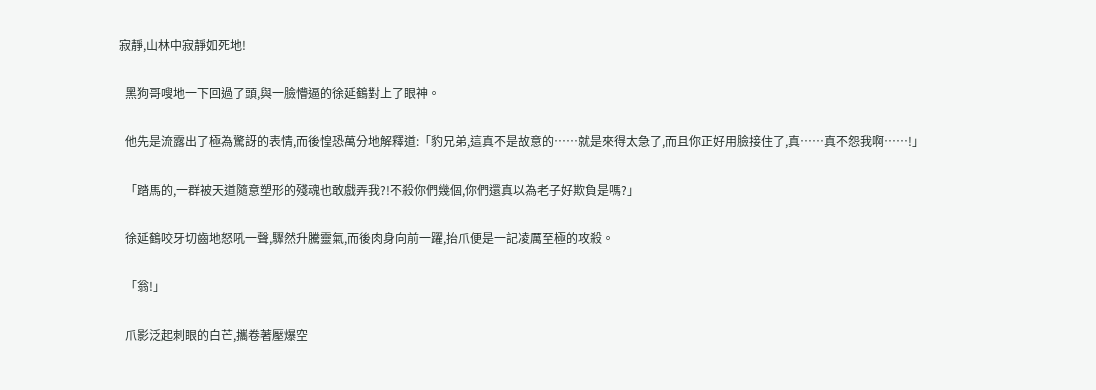寂靜,山林中寂靜如死地!

  黑狗哥嗖地一下回過了頭,與一臉懵逼的徐延鶴對上了眼神。

  他先是流露出了極為驚訝的表情,而後惶恐萬分地解釋道:「豹兄弟,這真不是故意的……就是來得太急了,而且你正好用臉接住了,真……真不怨我啊……!」

  「踏馬的,一群被天道隨意塑形的殘魂也敢戲弄我?!不殺你們幾個,你們還真以為老子好欺負是嗎?」

  徐延鶴咬牙切齒地怒吼一聲,驟然升騰靈氣,而後肉身向前一躍,抬爪便是一記凌厲至極的攻殺。

  「翁!」

  爪影泛起刺眼的白芒,攜卷著壓爆空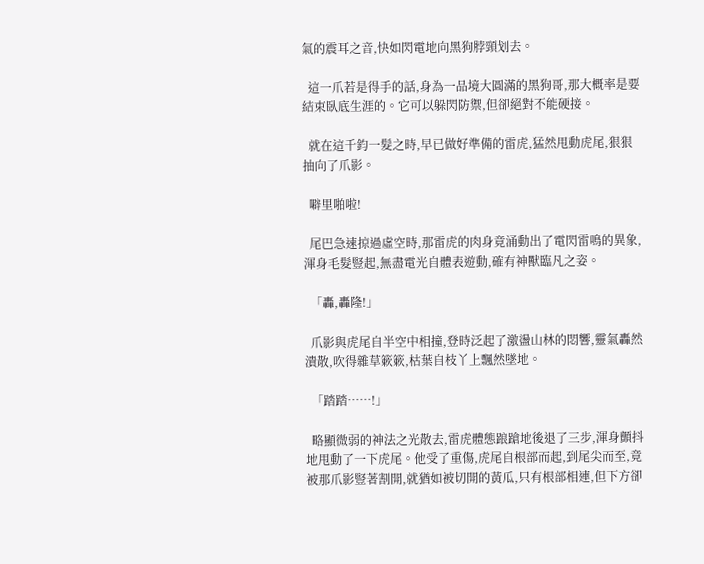氣的震耳之音,快如閃電地向黑狗脖頸划去。

  這一爪若是得手的話,身為一品境大圓滿的黑狗哥,那大概率是要結束臥底生涯的。它可以躲閃防禦,但卻絕對不能硬接。

  就在這千鈞一髮之時,早已做好準備的雷虎,猛然甩動虎尾,狠狠抽向了爪影。

  噼里啪啦!

  尾巴急速掠過虛空時,那雷虎的肉身竟涌動出了電閃雷鳴的異象,渾身毛髮豎起,無盡電光自體表遊動,確有神獸臨凡之姿。

  「轟,轟隆!」

  爪影與虎尾自半空中相撞,登時泛起了激盪山林的悶響,靈氣轟然潰散,吹得雜草簌簌,枯葉自枝丫上飄然墜地。

  「踏踏……!」

  略顯微弱的神法之光散去,雷虎體態踉蹌地後退了三步,渾身顫抖地甩動了一下虎尾。他受了重傷,虎尾自根部而起,到尾尖而至,竟被那爪影豎著割開,就猶如被切開的黃瓜,只有根部相連,但下方卻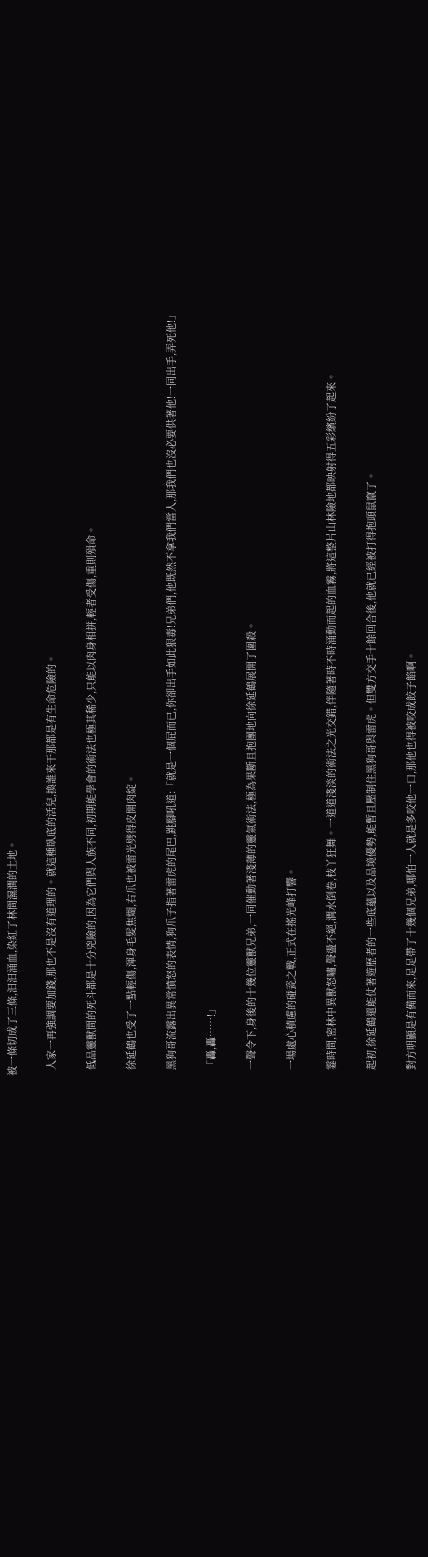被一條切成了三條,汩汩涌血,染紅了林間濕潤的土地。

  人家一再強調要加錢,那也不是沒有道理的。就這種臥底的活兒,換誰來干那都是有生命危險的。

  低品靈獸間的死斗都是十分兇險的,因為它們與人族不同,初期能學會的術法也極其稀少,只能以肉身相拼,輕者受傷,重則殞命。

  徐延鶴也受了一點輕傷,渾身毛髮焦煳,右爪也被雷光劈得皮開肉綻。

  黑狗哥流露出異常憤怒的表情,狗爪子指著雷虎的尾巴,跳腳吼道:「就是一個屁而已,你卻出手如此狠毒!兄弟們,他既然不拿我們當人,那我們也沒必要供著他!一同出手,弄死他!」

  「轟,轟……!」

  一聲令下,身後的十幾位靈獸兄弟,一同催動著淺薄的靈氣術法,極為果斷且抱團地向徐延鶴展開了圍殺。

  一場處心積慮的碰瓷之戰,正式在搖光峰打響。

  霎時間,密林中異獸怒嘯,聲盪不絕,澗水倒卷,枝丫狂舞。一道道淺淡的術法之光交錯,伴隨著時不時涌動而起的血霧,將這整片山林險地都映射得五彩繽紛了起來。

  起初,徐延鶴還能仗著遊歷者的一些底蘊以及品境優勢,能暫且壓制住黑狗哥與雷虎。但雙方交手十餘回合後,他就已經被打得抱頭鼠竄了。

  對方明顯是有備而來,足足帶了十幾個兄弟,哪怕一人就是多咬他一口,那他也得被咬成餃子餡啊。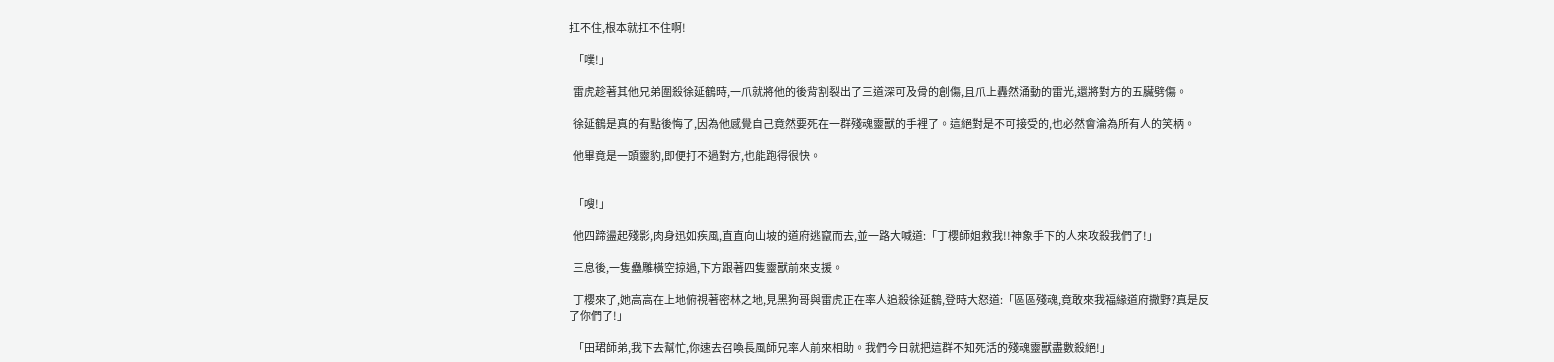扛不住,根本就扛不住啊!

  「噗!」

  雷虎趁著其他兄弟圍殺徐延鶴時,一爪就將他的後背割裂出了三道深可及骨的創傷,且爪上轟然涌動的雷光,還將對方的五臟劈傷。

  徐延鶴是真的有點後悔了,因為他感覺自己竟然要死在一群殘魂靈獸的手裡了。這絕對是不可接受的,也必然會淪為所有人的笑柄。

  他畢竟是一頭靈豹,即便打不過對方,也能跑得很快。


  「嗖!」

  他四蹄盪起殘影,肉身迅如疾風,直直向山坡的道府逃竄而去,並一路大喊道:「丁櫻師姐救我!!神象手下的人來攻殺我們了!」

  三息後,一隻蠱雕橫空掠過,下方跟著四隻靈獸前來支援。

  丁櫻來了,她高高在上地俯視著密林之地,見黑狗哥與雷虎正在率人追殺徐延鶴,登時大怒道:「區區殘魂,竟敢來我福緣道府撒野?真是反了你們了!」

  「田珺師弟,我下去幫忙,你速去召喚長風師兄率人前來相助。我們今日就把這群不知死活的殘魂靈獸盡數殺絕!」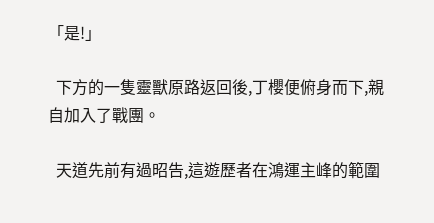「是!」

  下方的一隻靈獸原路返回後,丁櫻便俯身而下,親自加入了戰團。

  天道先前有過昭告,這遊歷者在鴻運主峰的範圍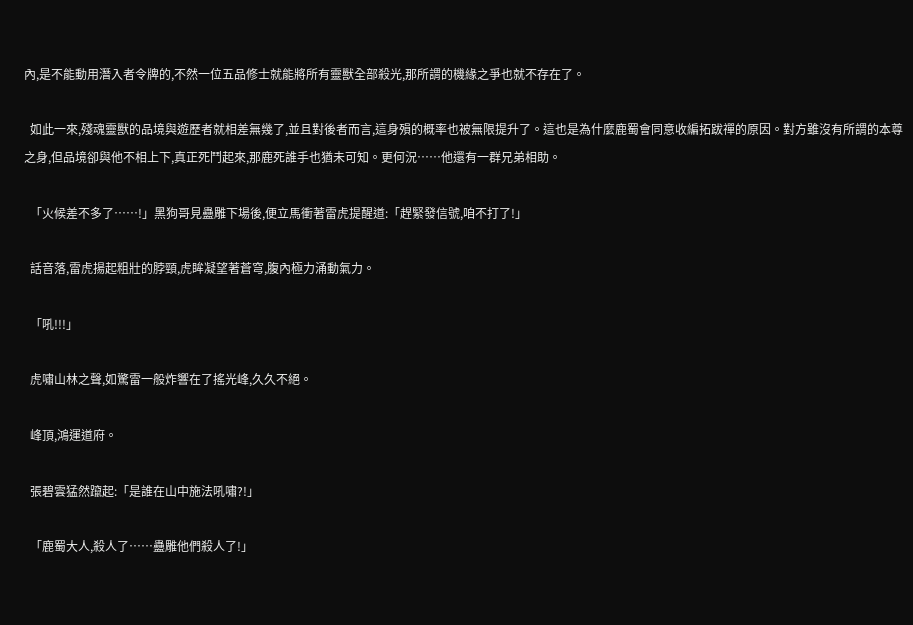內,是不能動用潛入者令牌的,不然一位五品修士就能將所有靈獸全部殺光,那所謂的機緣之爭也就不存在了。

  如此一來,殘魂靈獸的品境與遊歷者就相差無幾了,並且對後者而言,這身殞的概率也被無限提升了。這也是為什麼鹿蜀會同意收編拓跋禪的原因。對方雖沒有所謂的本尊之身,但品境卻與他不相上下,真正死鬥起來,那鹿死誰手也猶未可知。更何況……他還有一群兄弟相助。

  「火候差不多了……!」黑狗哥見蠱雕下場後,便立馬衝著雷虎提醒道:「趕緊發信號,咱不打了!」

  話音落,雷虎揚起粗壯的脖頸,虎眸凝望著蒼穹,腹內極力涌動氣力。

  「吼!!!」

  虎嘯山林之聲,如驚雷一般炸響在了搖光峰,久久不絕。

  峰頂,鴻運道府。

  張碧雲猛然躥起:「是誰在山中施法吼嘯?!」

  「鹿蜀大人,殺人了……蠱雕他們殺人了!」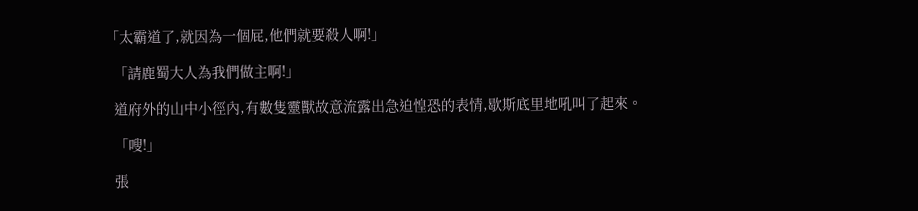「太霸道了,就因為一個屁,他們就要殺人啊!」

  「請鹿蜀大人為我們做主啊!」

  道府外的山中小徑內,有數隻靈獸故意流露出急迫惶恐的表情,歇斯底里地吼叫了起來。

  「嗖!」

  張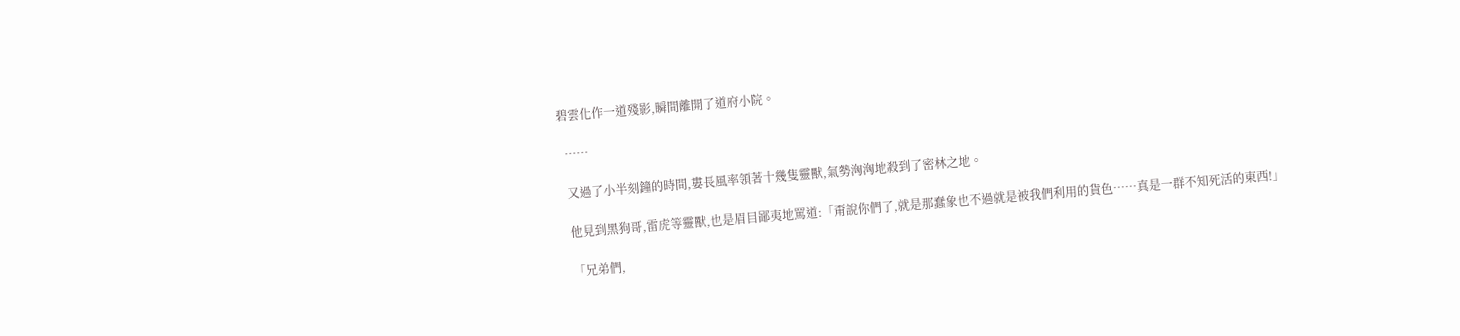碧雲化作一道殘影,瞬間離開了道府小院。

  ……

  又過了小半刻鐘的時間,婁長風率領著十幾隻靈獸,氣勢洶洶地殺到了密林之地。

  他見到黑狗哥,雷虎等靈獸,也是眉目鄙夷地罵道:「甭說你們了,就是那蠢象也不過就是被我們利用的貨色……真是一群不知死活的東西!」

  「兄弟們,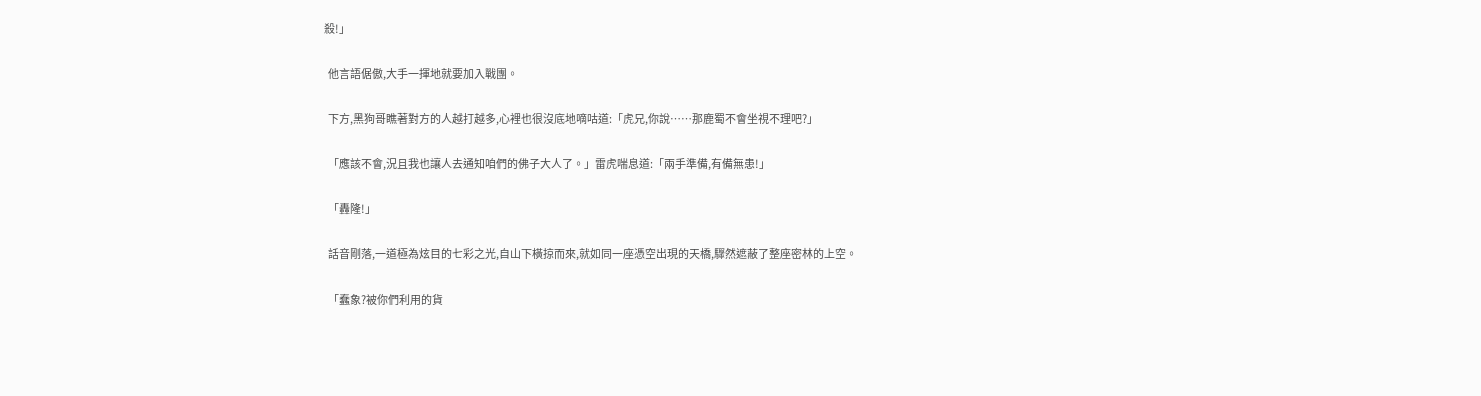殺!」

  他言語倨傲,大手一揮地就要加入戰團。

  下方,黑狗哥瞧著對方的人越打越多,心裡也很沒底地嘀咕道:「虎兄,你說……那鹿蜀不會坐視不理吧?」

  「應該不會,況且我也讓人去通知咱們的佛子大人了。」雷虎喘息道:「兩手準備,有備無患!」

  「轟隆!」

  話音剛落,一道極為炫目的七彩之光,自山下橫掠而來,就如同一座憑空出現的天橋,驟然遮蔽了整座密林的上空。

  「蠢象?被你們利用的貨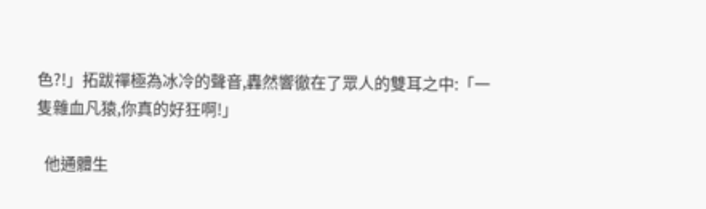色?!」拓跋禪極為冰冷的聲音,轟然響徹在了眾人的雙耳之中:「一隻雜血凡猿,你真的好狂啊!」

  他通體生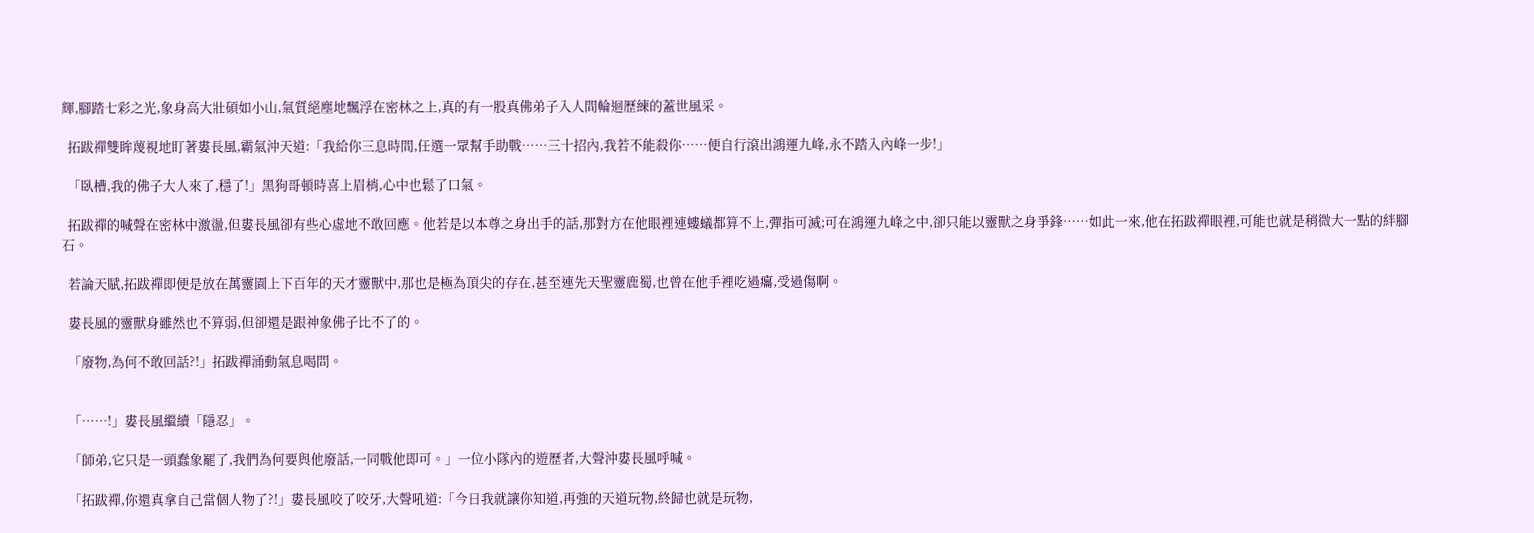輝,腳踏七彩之光,象身高大壯碩如小山,氣質絕塵地飄浮在密林之上,真的有一股真佛弟子入人間輪迴歷練的蓋世風采。

  拓跋禪雙眸蔑視地盯著婁長風,霸氣沖天道:「我給你三息時間,任選一眾幫手助戰……三十招內,我若不能殺你……便自行滾出鴻運九峰,永不踏入內峰一步!」

  「臥槽,我的佛子大人來了,穩了!」黑狗哥頓時喜上眉梢,心中也鬆了口氣。

  拓跋禪的喊聲在密林中激盪,但婁長風卻有些心虛地不敢回應。他若是以本尊之身出手的話,那對方在他眼裡連螻蟻都算不上,彈指可滅;可在鴻運九峰之中,卻只能以靈獸之身爭鋒……如此一來,他在拓跋禪眼裡,可能也就是稍微大一點的絆腳石。

  若論天賦,拓跋禪即便是放在萬靈園上下百年的天才靈獸中,那也是極為頂尖的存在,甚至連先天聖靈鹿蜀,也曾在他手裡吃過癟,受過傷啊。

  婁長風的靈獸身雖然也不算弱,但卻還是跟神象佛子比不了的。

  「廢物,為何不敢回話?!」拓跋禪涌動氣息喝問。


  「……!」婁長風繼續「隱忍」。

  「師弟,它只是一頭蠢象罷了,我們為何要與他廢話,一同戰他即可。」一位小隊內的遊歷者,大聲沖婁長風呼喊。

  「拓跋禪,你還真拿自己當個人物了?!」婁長風咬了咬牙,大聲吼道:「今日我就讓你知道,再強的天道玩物,終歸也就是玩物,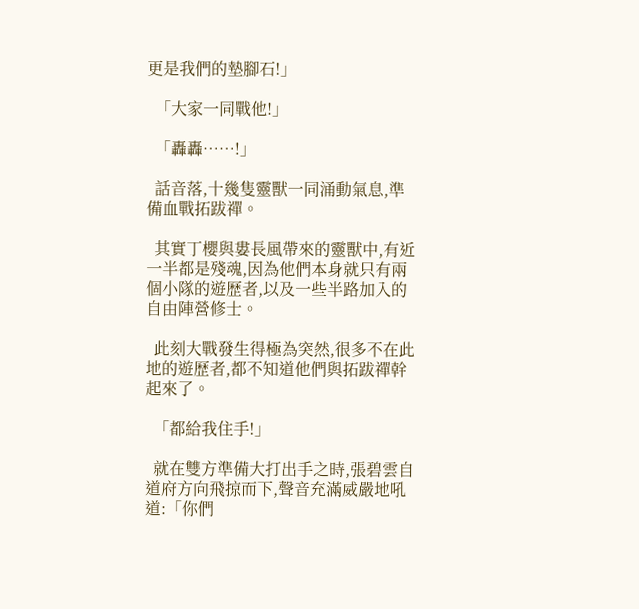更是我們的墊腳石!」

  「大家一同戰他!」

  「轟轟……!」

  話音落,十幾隻靈獸一同涌動氣息,準備血戰拓跋禪。

  其實丁櫻與婁長風帶來的靈獸中,有近一半都是殘魂,因為他們本身就只有兩個小隊的遊歷者,以及一些半路加入的自由陣營修士。

  此刻大戰發生得極為突然,很多不在此地的遊歷者,都不知道他們與拓跋禪幹起來了。

  「都給我住手!」

  就在雙方準備大打出手之時,張碧雲自道府方向飛掠而下,聲音充滿威嚴地吼道:「你們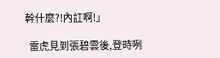幹什麼?!內訌啊!」

  雷虎見到張碧雲後,登時咧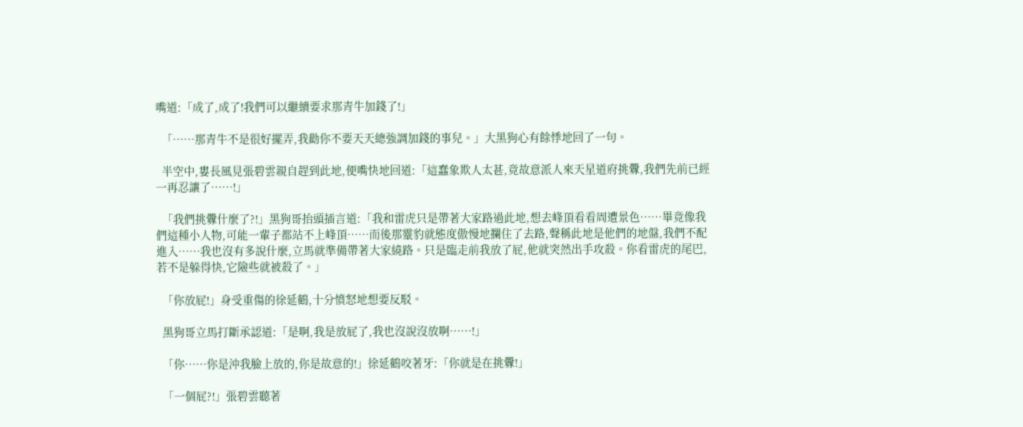嘴道:「成了,成了!我們可以繼續要求那青牛加錢了!」

  「……那青牛不是很好擺弄,我勸你不要天天總強調加錢的事兒。」大黑狗心有餘悸地回了一句。

  半空中,婁長風見張碧雲親自趕到此地,便嘴快地回道:「這蠢象欺人太甚,竟故意派人來天星道府挑釁,我們先前已經一再忍讓了……!」

  「我們挑釁什麼了?!」黑狗哥抬頭插言道:「我和雷虎只是帶著大家路過此地,想去峰頂看看周遭景色……畢竟像我們這種小人物,可能一輩子都站不上峰頂……而後那靈豹就態度傲慢地攔住了去路,聲稱此地是他們的地盤,我們不配進入……我也沒有多說什麼,立馬就準備帶著大家繞路。只是臨走前我放了屁,他就突然出手攻殺。你看雷虎的尾巴,若不是躲得快,它險些就被殺了。」

  「你放屁!」身受重傷的徐延鶴,十分憤怒地想要反駁。

  黑狗哥立馬打斷承認道:「是啊,我是放屁了,我也沒說沒放啊……!」

  「你……你是沖我臉上放的,你是故意的!」徐延鶴咬著牙:「你就是在挑釁!」

  「一個屁?!」張碧雲聽著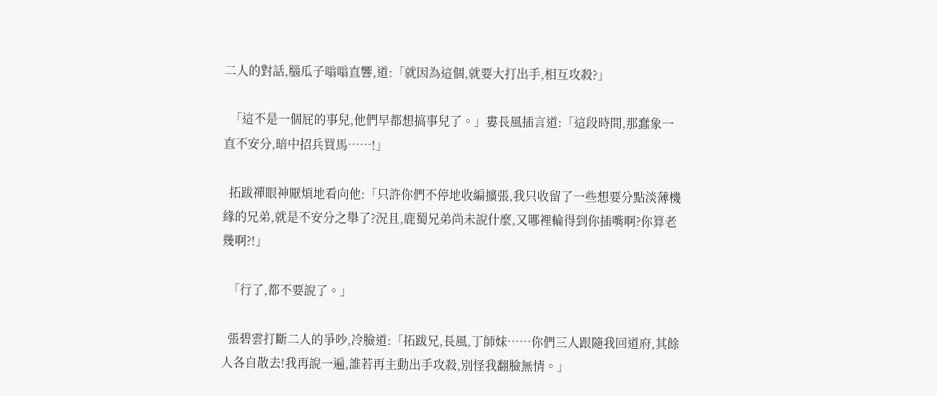二人的對話,腦瓜子嗡嗡直響,道:「就因為這個,就要大打出手,相互攻殺?」

  「這不是一個屁的事兒,他們早都想搞事兒了。」婁長風插言道:「這段時間,那蠢象一直不安分,暗中招兵買馬……!」

  拓跋禪眼神厭煩地看向他:「只許你們不停地收編擴張,我只收留了一些想要分點淡薄機緣的兄弟,就是不安分之舉了?況且,鹿蜀兄弟尚未說什麼,又哪裡輪得到你插嘴啊?你算老幾啊?!」

  「行了,都不要說了。」

  張碧雲打斷二人的爭吵,冷臉道:「拓跋兄,長風,丁師妹……你們三人跟隨我回道府,其餘人各自散去!我再說一遍,誰若再主動出手攻殺,別怪我翻臉無情。」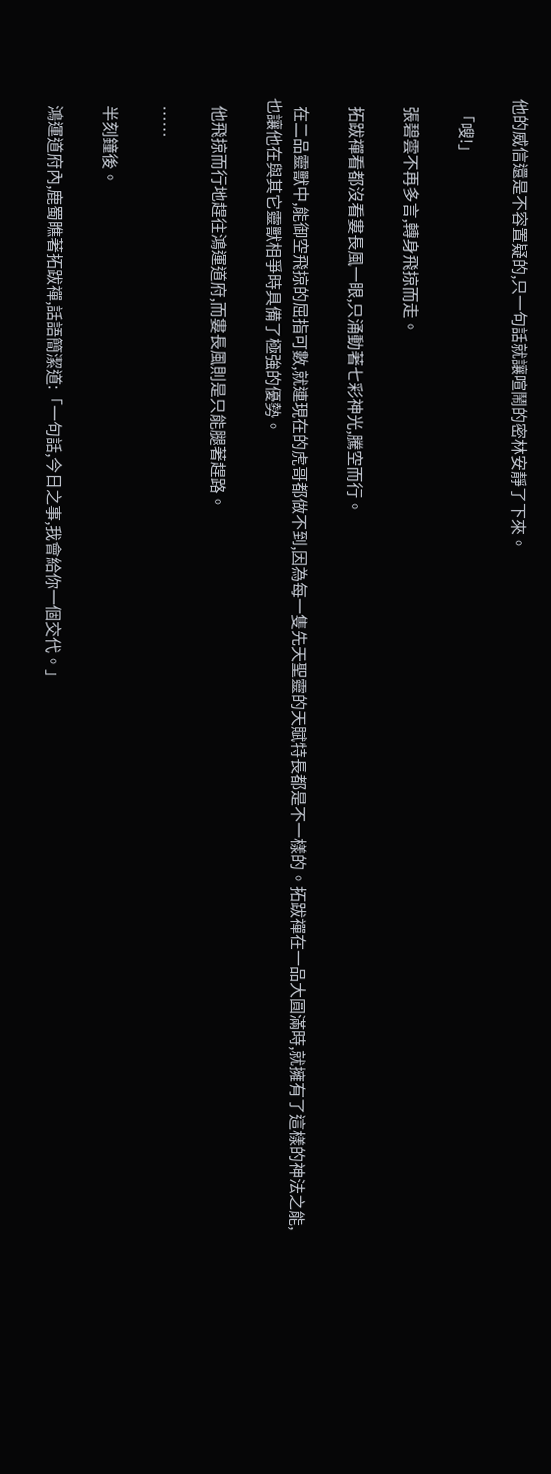他的威信還是不容置疑的,只一句話就讓喧鬧的密林安靜了下來。

  「嗖!」

  張碧雲不再多言,轉身飛掠而走。

  拓跋禪看都沒看婁長風一眼,只涌動著七彩神光,騰空而行。

  在二品靈獸中,能御空飛掠的屈指可數,就連現在的虎哥都做不到,因為每一隻先天聖靈的天賦特長都是不一樣的。拓跋禪在一品大圓滿時,就擁有了這樣的神法之能,也讓他在與其它靈獸相爭時具備了極強的優勢。

  他飛掠而行地趕往鴻運道府,而婁長風則是只能腿著趕路。

  ……

  半刻鐘後。

  鴻運道府內,鹿蜀瞧著拓跋禪,話語簡潔道:「一句話,今日之事,我會給你一個交代。」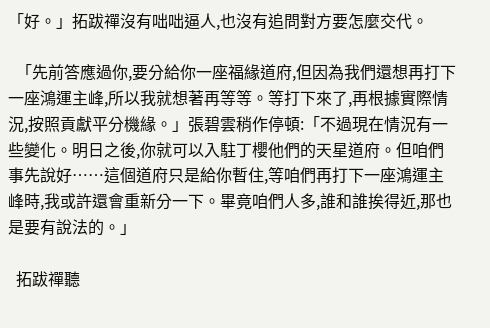「好。」拓跋禪沒有咄咄逼人,也沒有追問對方要怎麼交代。

  「先前答應過你,要分給你一座福緣道府,但因為我們還想再打下一座鴻運主峰,所以我就想著再等等。等打下來了,再根據實際情況,按照貢獻平分機緣。」張碧雲稍作停頓:「不過現在情況有一些變化。明日之後,你就可以入駐丁櫻他們的天星道府。但咱們事先說好……這個道府只是給你暫住,等咱們再打下一座鴻運主峰時,我或許還會重新分一下。畢竟咱們人多,誰和誰挨得近,那也是要有說法的。」

  拓跋禪聽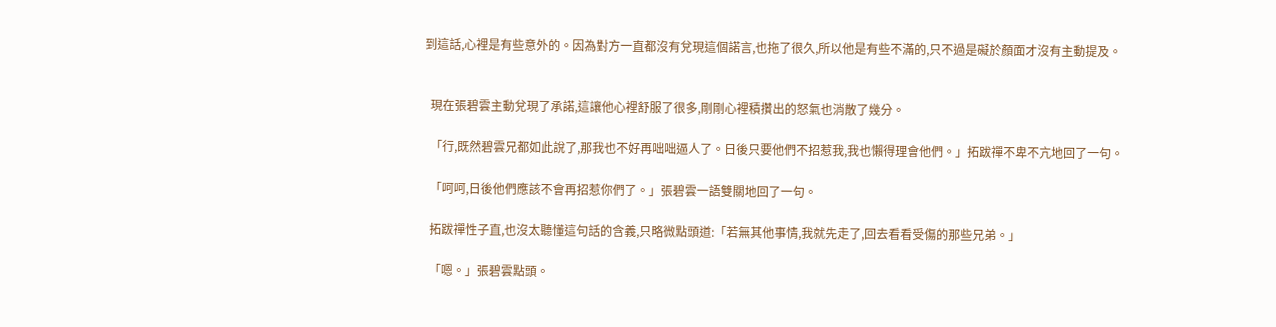到這話,心裡是有些意外的。因為對方一直都沒有兌現這個諾言,也拖了很久,所以他是有些不滿的,只不過是礙於顏面才沒有主動提及。


  現在張碧雲主動兌現了承諾,這讓他心裡舒服了很多,剛剛心裡積攢出的怒氣也消散了幾分。

  「行,既然碧雲兄都如此說了,那我也不好再咄咄逼人了。日後只要他們不招惹我,我也懶得理會他們。」拓跋禪不卑不亢地回了一句。

  「呵呵,日後他們應該不會再招惹你們了。」張碧雲一語雙關地回了一句。

  拓跋禪性子直,也沒太聽懂這句話的含義,只略微點頭道:「若無其他事情,我就先走了,回去看看受傷的那些兄弟。」

  「嗯。」張碧雲點頭。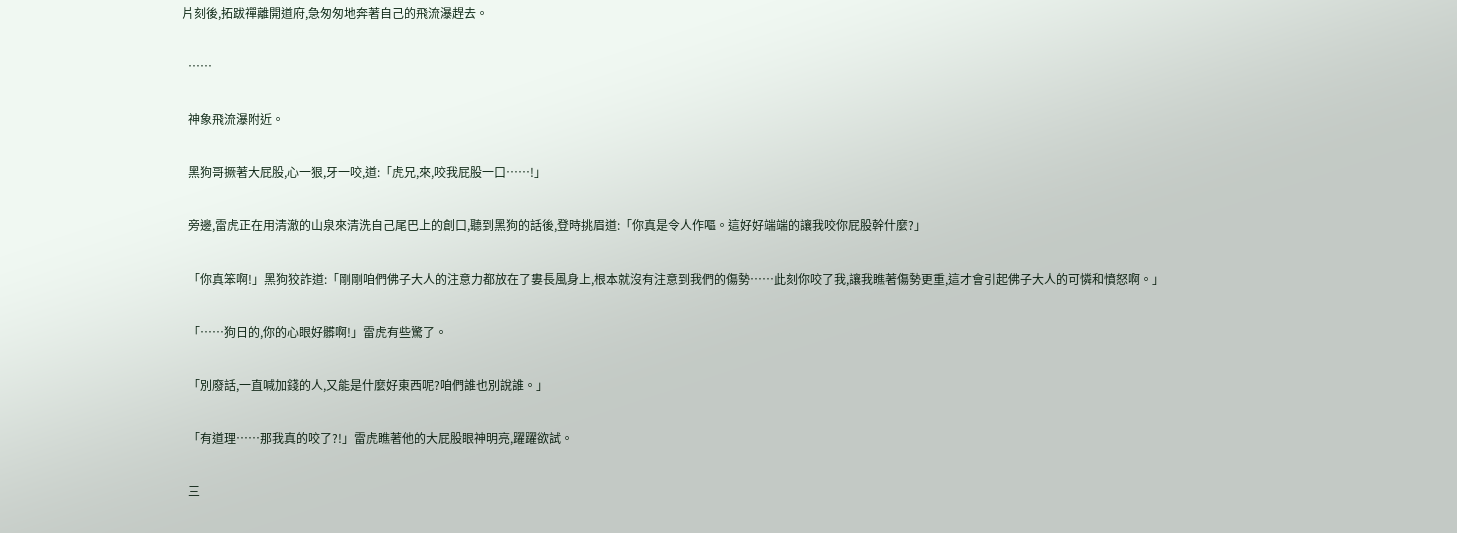片刻後,拓跋禪離開道府,急匆匆地奔著自己的飛流瀑趕去。

  ……

  神象飛流瀑附近。

  黑狗哥撅著大屁股,心一狠,牙一咬,道:「虎兄,來,咬我屁股一口……!」

  旁邊,雷虎正在用清澈的山泉來清洗自己尾巴上的創口,聽到黑狗的話後,登時挑眉道:「你真是令人作嘔。這好好端端的讓我咬你屁股幹什麼?」

  「你真笨啊!」黑狗狡詐道:「剛剛咱們佛子大人的注意力都放在了婁長風身上,根本就沒有注意到我們的傷勢……此刻你咬了我,讓我瞧著傷勢更重,這才會引起佛子大人的可憐和憤怒啊。」

  「……狗日的,你的心眼好髒啊!」雷虎有些驚了。

  「別廢話,一直喊加錢的人,又能是什麼好東西呢?咱們誰也別說誰。」

  「有道理……那我真的咬了?!」雷虎瞧著他的大屁股眼神明亮,躍躍欲試。

  三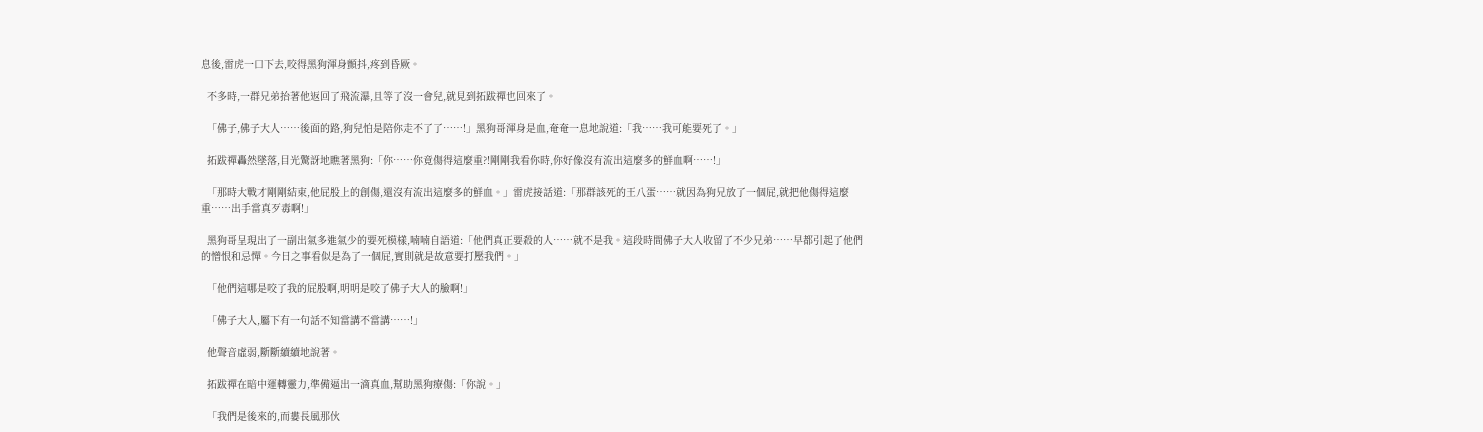息後,雷虎一口下去,咬得黑狗渾身顫抖,疼到昏厥。

  不多時,一群兄弟抬著他返回了飛流瀑,且等了沒一會兒,就見到拓跋禪也回來了。

  「佛子,佛子大人……後面的路,狗兒怕是陪你走不了了……!」黑狗哥渾身是血,奄奄一息地說道:「我……我可能要死了。」

  拓跋禪轟然墜落,目光驚訝地瞧著黑狗:「你……你竟傷得這麼重?!剛剛我看你時,你好像沒有流出這麼多的鮮血啊……!」

  「那時大戰才剛剛結束,他屁股上的創傷,還沒有流出這麼多的鮮血。」雷虎接話道:「那群該死的王八蛋……就因為狗兄放了一個屁,就把他傷得這麼重……出手當真歹毒啊!」

  黑狗哥呈現出了一副出氣多進氣少的要死模樣,喃喃自語道:「他們真正要殺的人……就不是我。這段時間佛子大人收留了不少兄弟……早都引起了他們的憎恨和忌憚。今日之事看似是為了一個屁,實則就是故意要打壓我們。」

  「他們這哪是咬了我的屁股啊,明明是咬了佛子大人的臉啊!」

  「佛子大人,屬下有一句話不知當講不當講……!」

  他聲音虛弱,斷斷續續地說著。

  拓跋禪在暗中運轉靈力,準備逼出一滴真血,幫助黑狗療傷:「你說。」

  「我們是後來的,而婁長風那伙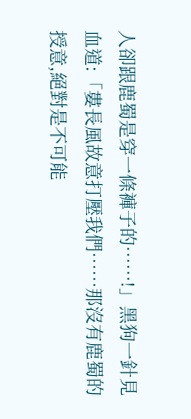人卻跟鹿蜀是穿一條褲子的……!」黑狗一針見血道:「婁長風故意打壓我們……那沒有鹿蜀的授意,絕對是不可能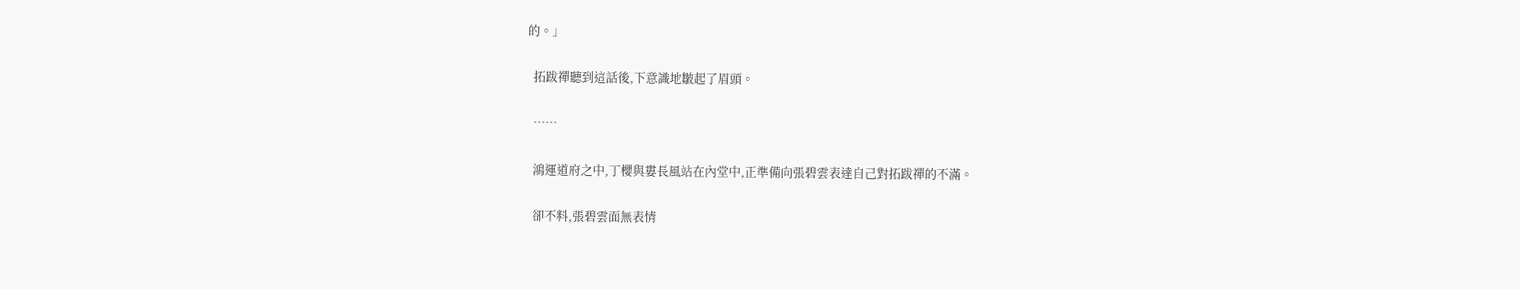的。」

  拓跋禪聽到這話後,下意識地皺起了眉頭。

  ……

  鴻運道府之中,丁櫻與婁長風站在內堂中,正準備向張碧雲表達自己對拓跋禪的不滿。

  卻不料,張碧雲面無表情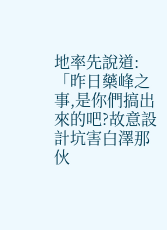地率先說道:「昨日藥峰之事,是你們搞出來的吧?故意設計坑害白澤那伙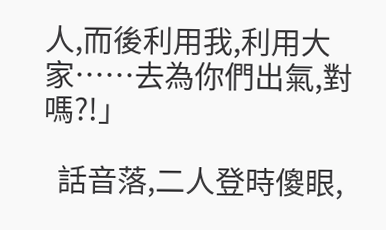人,而後利用我,利用大家……去為你們出氣,對嗎?!」

  話音落,二人登時傻眼,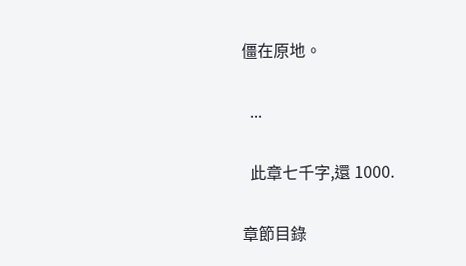僵在原地。

  ...

  此章七千字,還 1000.

章節目錄